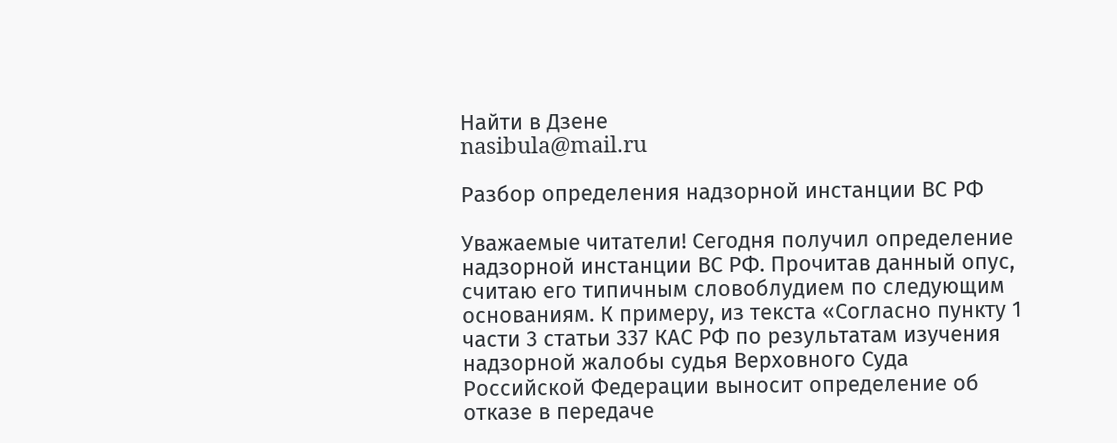Найти в Дзене
nasibula@mail.ru

Разбор определения надзорной инстанции ВС РФ

Уважаемые читатели! Сегодня получил определение надзорной инстанции ВС РФ. Прочитав данный опус, считаю его типичным словоблудием по следующим основаниям. К примеру, из текста «Согласно пункту 1 части 3 статьи 337 КАС РФ по результатам изучения надзорной жалобы судья Верховного Суда Российской Федерации выносит определение об отказе в передаче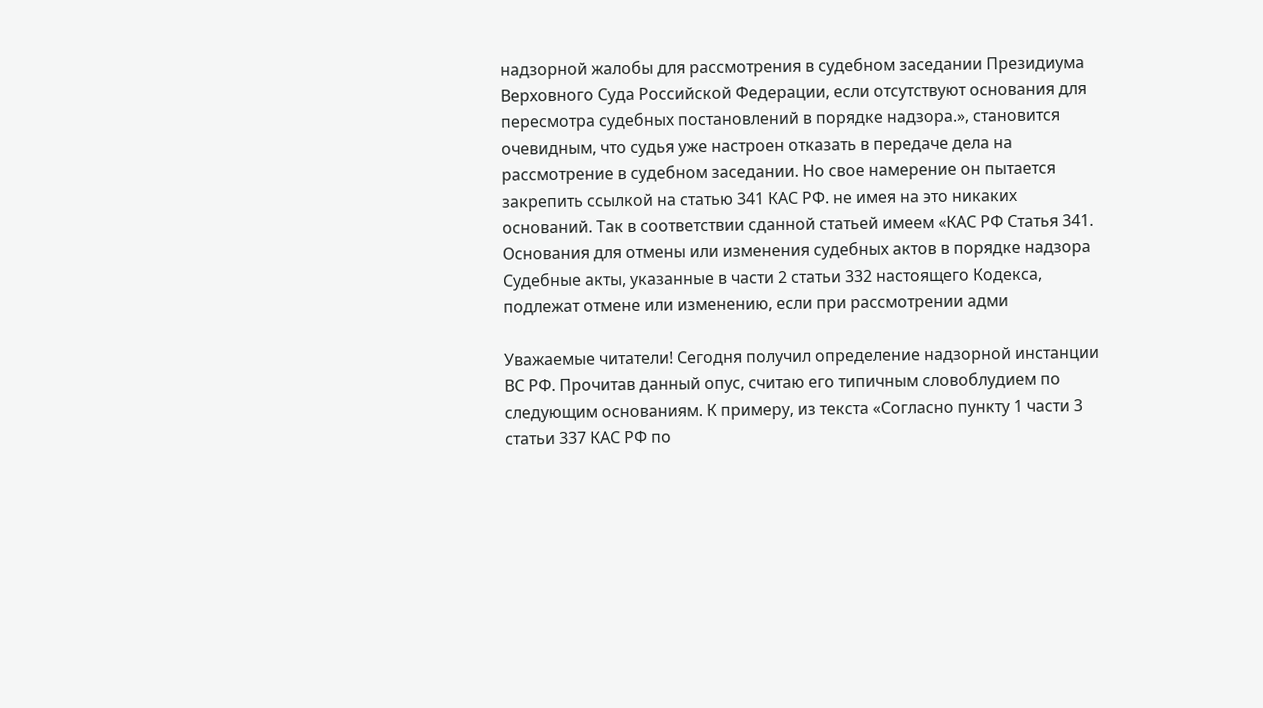надзорной жалобы для рассмотрения в судебном заседании Президиума Верховного Суда Российской Федерации, если отсутствуют основания для пересмотра судебных постановлений в порядке надзора.», становится очевидным, что судья уже настроен отказать в передаче дела на рассмотрение в судебном заседании. Но свое намерение он пытается закрепить ссылкой на статью 341 КАС РФ. не имея на это никаких оснований. Так в соответствии сданной статьей имеем «КАС РФ Статья 341. Основания для отмены или изменения судебных актов в порядке надзора Судебные акты, указанные в части 2 статьи 332 настоящего Кодекса, подлежат отмене или изменению, если при рассмотрении адми

Уважаемые читатели! Сегодня получил определение надзорной инстанции ВС РФ. Прочитав данный опус, считаю его типичным словоблудием по следующим основаниям. К примеру, из текста «Согласно пункту 1 части 3 статьи 337 КАС РФ по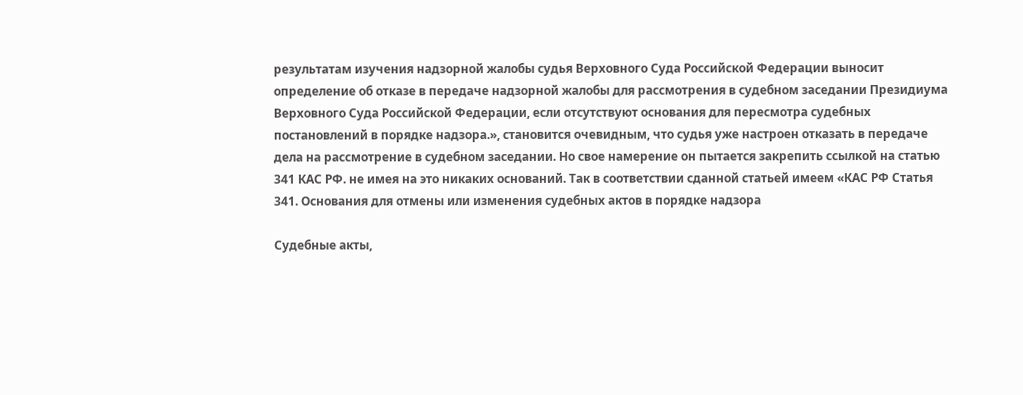результатам изучения надзорной жалобы судья Верховного Суда Российской Федерации выносит определение об отказе в передаче надзорной жалобы для рассмотрения в судебном заседании Президиума Верховного Суда Российской Федерации, если отсутствуют основания для пересмотра судебных постановлений в порядке надзора.», становится очевидным, что судья уже настроен отказать в передаче дела на рассмотрение в судебном заседании. Но свое намерение он пытается закрепить ссылкой на статью 341 КАС РФ. не имея на это никаких оснований. Так в соответствии сданной статьей имеем «КАС РФ Статья 341. Основания для отмены или изменения судебных актов в порядке надзора

Судебные акты,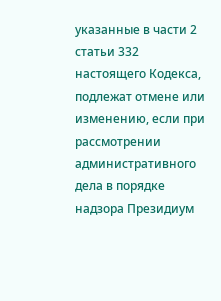указанные в части 2 статьи 332 настоящего Кодекса, подлежат отмене или изменению, если при рассмотрении административного дела в порядке надзора Президиум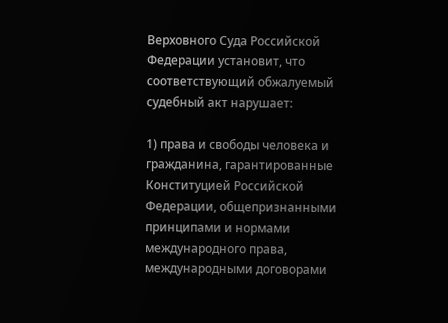Верховного Суда Российской Федерации установит, что соответствующий обжалуемый судебный акт нарушает:

1) права и свободы человека и гражданина, гарантированные Конституцией Российской Федерации, общепризнанными принципами и нормами международного права, международными договорами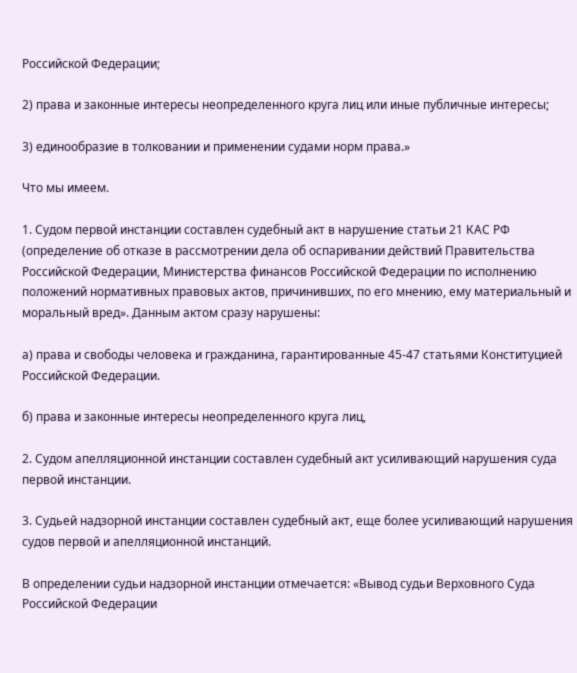Российской Федерации;

2) права и законные интересы неопределенного круга лиц или иные публичные интересы;

3) единообразие в толковании и применении судами норм права.»

Что мы имеем.

1. Судом первой инстанции составлен судебный акт в нарушение статьи 21 КАС РФ (определение об отказе в рассмотрении дела об оспаривании действий Правительства Российской Федерации, Министерства финансов Российской Федерации по исполнению положений нормативных правовых актов, причинивших, по его мнению, ему материальный и моральный вред». Данным актом сразу нарушены:

а) права и свободы человека и гражданина, гарантированные 45-47 статьями Конституцией Российской Федерации.

б) права и законные интересы неопределенного круга лиц,

2. Судом апелляционной инстанции составлен судебный акт усиливающий нарушения суда первой инстанции.

3. Судьей надзорной инстанции составлен судебный акт, еще более усиливающий нарушения судов первой и апелляционной инстанций.

В определении судьи надзорной инстанции отмечается: «Вывод судьи Верховного Суда Российской Федерации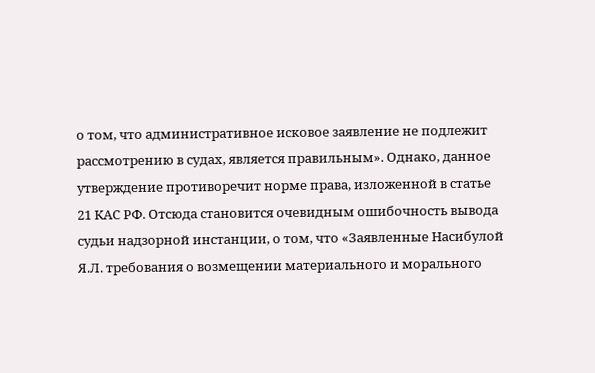о том, что административное исковое заявление не подлежит рассмотрению в судах, является правильным». Однако, данное утверждение противоречит норме права, изложенной в статье 21 КАС РФ. Отсюда становится очевидным ошибочность вывода судьи надзорной инстанции, о том, что «Заявленные Насибулой Я.Л. требования о возмещении материального и морального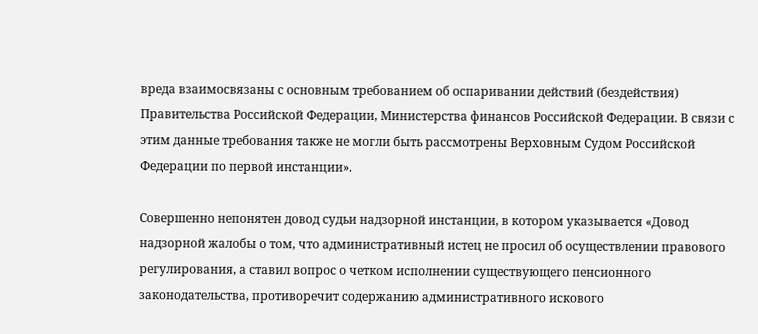вреда взаимосвязаны с основным требованием об оспаривании действий (бездействия) Правительства Российской Федерации, Министерства финансов Российской Федерации. В связи с этим данные требования также не могли быть рассмотрены Верховным Судом Российской Федерации по первой инстанции».

Совершенно непонятен довод судьи надзорной инстанции, в котором указывается «Довод надзорной жалобы о том, что административный истец не просил об осуществлении правового регулирования, а ставил вопрос о четком исполнении существующего пенсионного законодательства, противоречит содержанию административного искового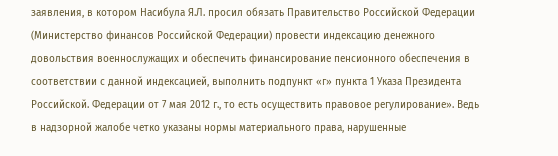заявления, в котором Насибула Я.Л. просил обязать Правительство Российской Федерации (Министерство финансов Российской Федерации) провести индексацию денежного довольствия военнослужащих и обеспечить финансирование пенсионного обеспечения в соответствии с данной индексацией, выполнить подпункт «г» пункта 1 Указа Президента Российской. Федерации от 7 мая 2012 г., то есть осуществить правовое регулирование». Ведь в надзорной жалобе четко указаны нормы материального права, нарушенные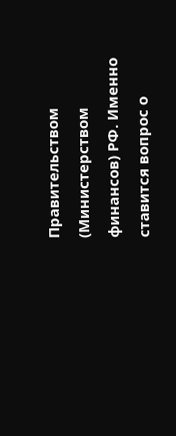Правительством (Министерством финансов) РФ. Именно ставится вопрос о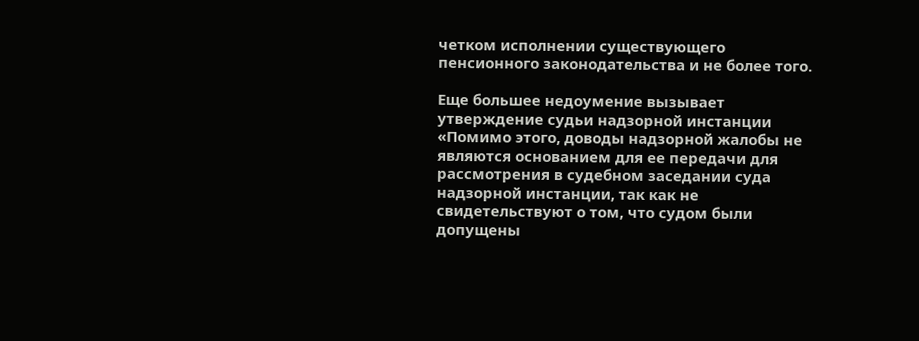четком исполнении существующего пенсионного законодательства и не более того.

Еще большее недоумение вызывает утверждение судьи надзорной инстанции «Помимо этого, доводы надзорной жалобы не являются основанием для ее передачи для рассмотрения в судебном заседании суда надзорной инстанции, так как не свидетельствуют о том, что судом были допущены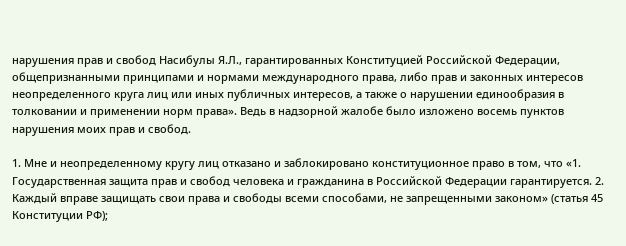нарушения прав и свобод Насибулы Я.Л., гарантированных Конституцией Российской Федерации, общепризнанными принципами и нормами международного права, либо прав и законных интересов неопределенного круга лиц или иных публичных интересов, а также о нарушении единообразия в толковании и применении норм права». Ведь в надзорной жалобе было изложено восемь пунктов нарушения моих прав и свобод.

1. Мне и неопределенному кругу лиц отказано и заблокировано конституционное право в том, что «1. Государственная защита прав и свобод человека и гражданина в Российской Федерации гарантируется. 2. Каждый вправе защищать свои права и свободы всеми способами, не запрещенными законом» (статья 45 Конституции РФ);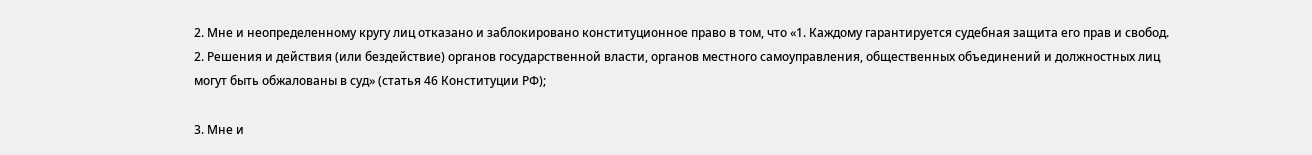2. Мне и неопределенному кругу лиц отказано и заблокировано конституционное право в том, что «1. Каждому гарантируется судебная защита его прав и свобод. 2. Решения и действия (или бездействие) органов государственной власти, органов местного самоуправления, общественных объединений и должностных лиц могут быть обжалованы в суд» (статья 46 Конституции РФ);

3. Мне и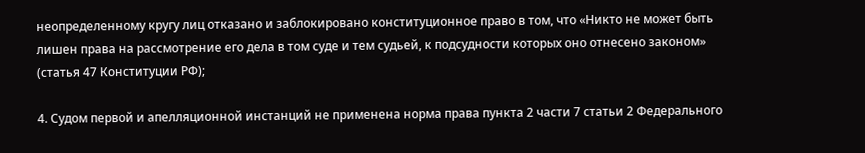неопределенному кругу лиц отказано и заблокировано конституционное право в том, что «Никто не может быть лишен права на рассмотрение его дела в том суде и тем судьей, к подсудности которых оно отнесено законом» (статья 47 Конституции РФ);

4. Судом первой и апелляционной инстанций не применена норма права пункта 2 части 7 статьи 2 Федерального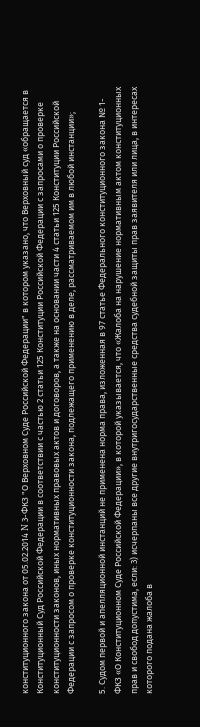конституционного закона от 05.02.2014 N 3-ФКЗ "О Верховном Суде Российской Федерации" в котором указано, что Верховный суд «обращается в Конституционный Суд Российской Федерации в соответствии с частью 2 статьи 125 Конституции Российской Федерации с запросами о проверке конституционности законов, иных нормативных правовых актов и договоров, а также на основании части 4 статьи 125 Конституции Российской Федерации с запросом о проверке конституционности закона, подлежащего применению в деле, рассматриваемом им в любой инстанции»;

5. Судом первой и апелляционной инстанций не применена норма права, изложенная в 97 статье Федерального конституционного закона № 1-ФКЗ «О Конституционном Суде Российской Федерации», в которой указывается, что «Жалоба на нарушение нормативным актом конституционных прав и свобод допустима, если: 3) исчерпаны все другие внутригосударственные средства судебной защиты прав заявителя или лица, в интересах которого подана жалоба в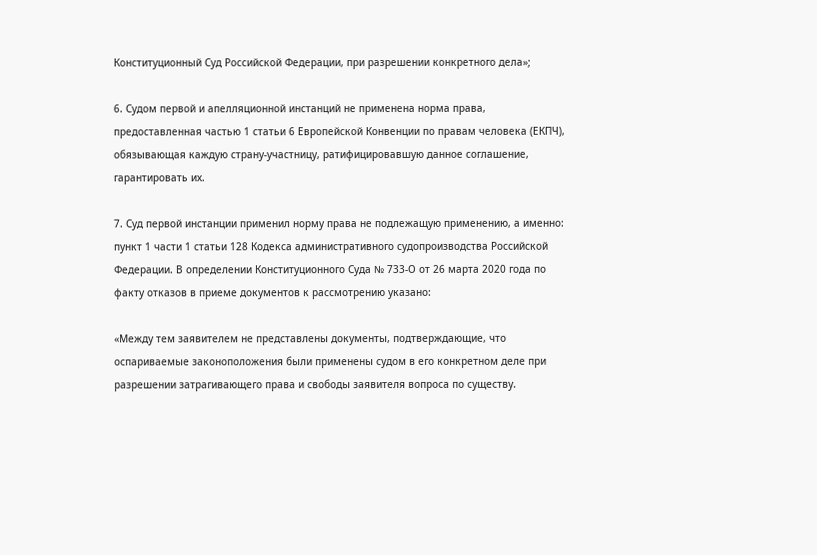Конституционный Суд Российской Федерации, при разрешении конкретного дела»;

6. Судом первой и апелляционной инстанций не применена норма права, предоставленная частью 1 статьи 6 Европейской Конвенции по правам человека (ЕКПЧ), обязывающая каждую страну-участницу, ратифицировавшую данное соглашение, гарантировать их.

7. Суд первой инстанции применил норму права не подлежащую применению, а именно: пункт 1 части 1 статьи 128 Кодекса административного судопроизводства Российской Федерации. В определении Конституционного Суда № 733-О от 26 марта 2020 года по факту отказов в приеме документов к рассмотрению указано:

«Между тем заявителем не представлены документы, подтверждающие, что оспариваемые законоположения были применены судом в его конкретном деле при разрешении затрагивающего права и свободы заявителя вопроса по существу.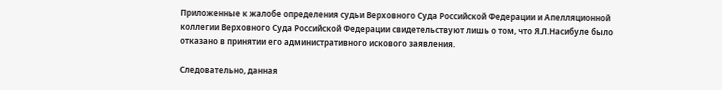Приложенные к жалобе определения судьи Верховного Суда Российской Федерации и Апелляционной коллегии Верховного Суда Российской Федерации свидетельствуют лишь о том, что Я.Л.Насибуле было отказано в принятии его административного искового заявления.

Следовательно, данная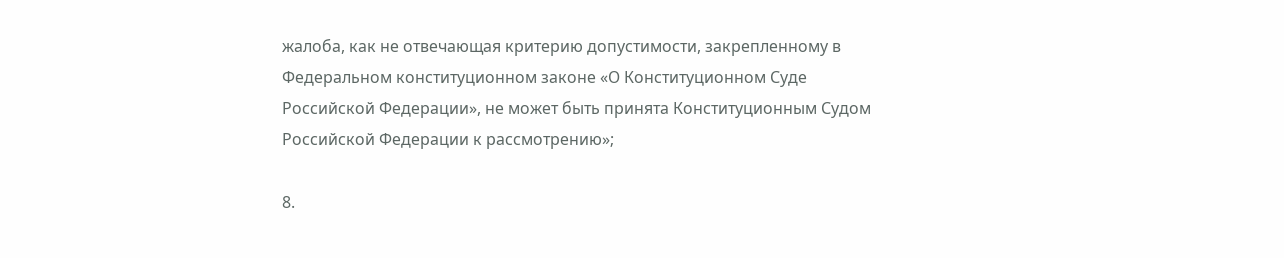жалоба, как не отвечающая критерию допустимости, закрепленному в Федеральном конституционном законе «О Конституционном Суде Российской Федерации», не может быть принята Конституционным Судом Российской Федерации к рассмотрению»;

8.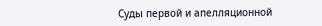Суды первой и апелляционной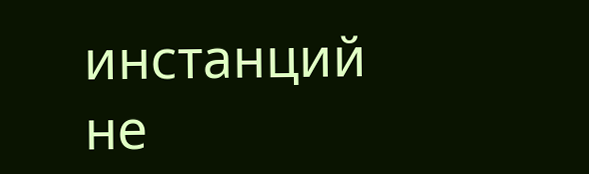инстанций не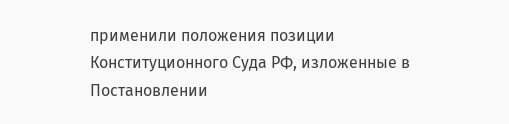применили положения позиции Конституционного Суда РФ, изложенные в Постановлении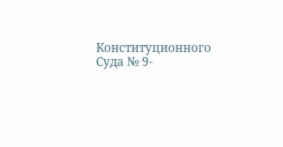Конституционного Суда № 9-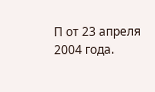П от 23 апреля 2004 года.